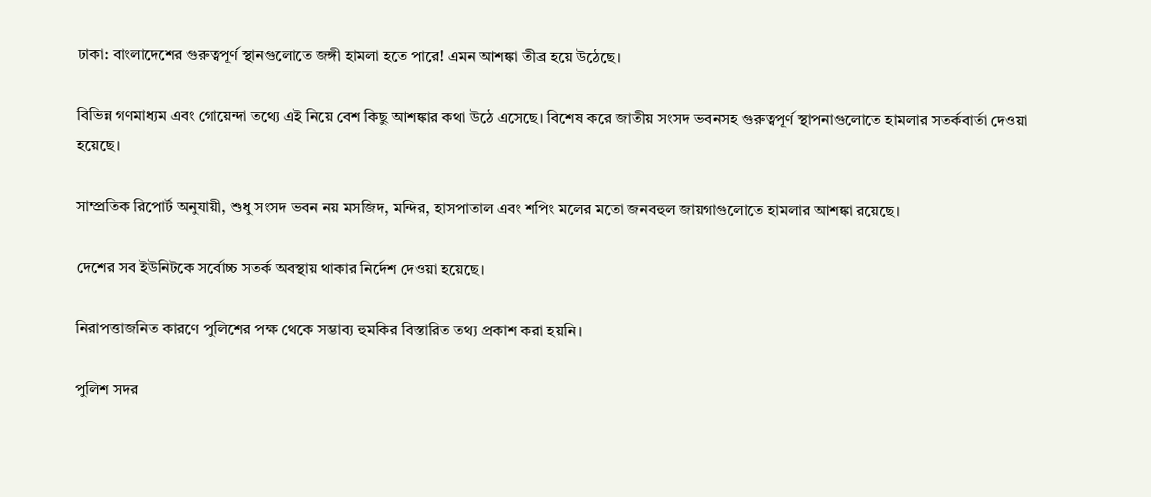ঢাকা: বাংলাদেশের গুরুত্বপূর্ণ স্থানগুলোতে জঙ্গী হামলা হতে পারে! এমন আশঙ্কা তীব্র হয়ে উঠেছে।

বিভিন্ন গণমাধ্যম এবং গোয়েন্দা তথ্যে এই নিয়ে বেশ কিছু আশঙ্কার কথা উঠে এসেছে। বিশেষ করে জাতীয় সংসদ ভবনসহ গুরুত্বপূর্ণ স্থাপনাগুলোতে হামলার সতর্কবার্তা দেওয়া হয়েছে।

সাম্প্রতিক রিপোর্ট অনুযায়ী, শুধু সংসদ ভবন নয় মসজিদ, মন্দির, হাসপাতাল এবং শপিং মলের মতো জনবহুল জায়গাগুলোতে হামলার আশঙ্কা রয়েছে।

দেশের সব ইউনিটকে সর্বোচ্চ সতর্ক অবস্থায় থাকার নির্দেশ দেওয়া হয়েছে।

নিরাপত্তাজনিত কারণে পুলিশের পক্ষ থেকে সম্ভাব্য হুমকির বিস্তারিত তথ্য প্রকাশ করা হয়নি।

পুলিশ সদর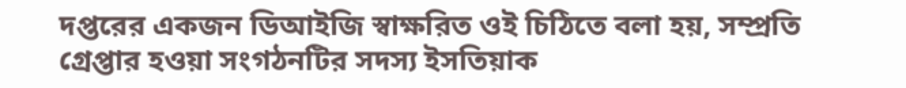দপ্তরের একজন ডিআইজি স্বাক্ষরিত ওই চিঠিতে বলা হয়, সম্প্রতি গ্রেপ্তার হওয়া সংগঠনটির সদস্য ইসতিয়াক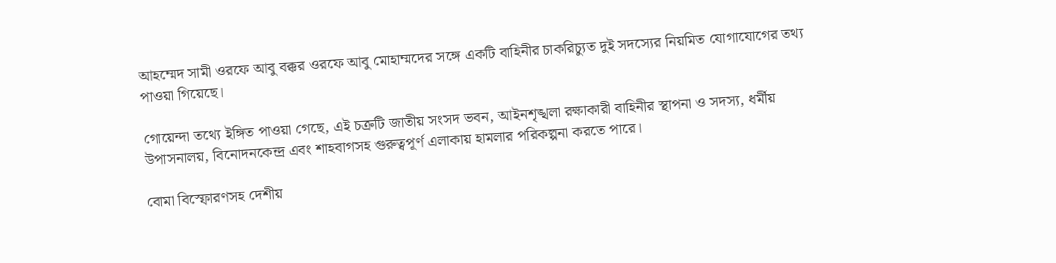আহম্মেদ সামী ওরফে আবু বক্কর ওরফে আবু মোহাম্মদের সঙ্গে একটি বাহিনীর চাকরিচ্যুত দুই সদস্যের নিয়মিত যোগাযোগের তথ্য পাওয়া গিয়েছে।

গোয়েন্দা তথ্যে ইঙ্গিত পাওয়া গেছে, এই চক্রটি জাতীয় সংসদ ভবন, আইনশৃঙ্খলা রক্ষাকারী বাহিনীর স্থাপনা ও সদস্য, ধর্মীয় উপাসনালয়, বিনোদনকেন্দ্র এবং শাহবাগসহ গুরুত্বপূর্ণ এলাকায় হামলার পরিকল্পনা করতে পারে।

বোমা বিস্ফোরণসহ দেশীয়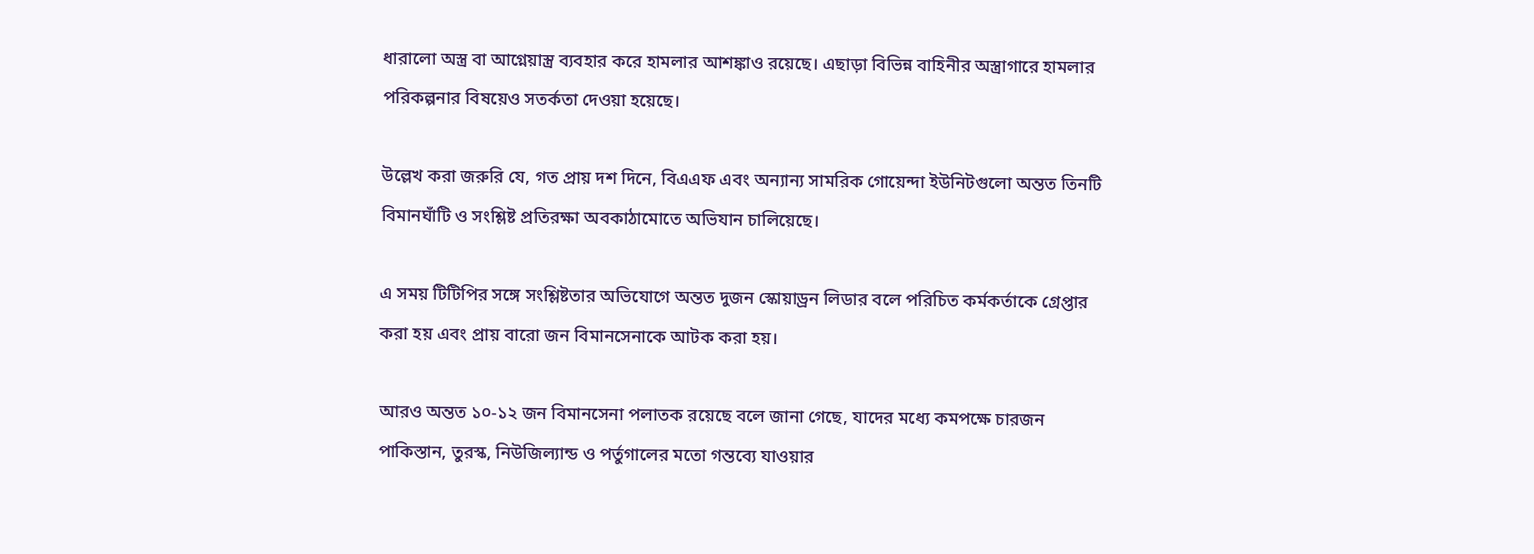ধারালো অস্ত্র বা আগ্নেয়াস্ত্র ব্যবহার করে হামলার আশঙ্কাও রয়েছে। এছাড়া বিভিন্ন বাহিনীর অস্ত্রাগারে হামলার পরিকল্পনার বিষয়েও সতর্কতা দেওয়া হয়েছে।

উল্লেখ করা জরুরি যে, গত প্রায় দশ দিনে, বিএএফ এবং অন্যান্য সামরিক গোয়েন্দা ইউনিটগুলো অন্তত তিনটি বিমানঘাঁটি ও সংশ্লিষ্ট প্রতিরক্ষা অবকাঠামোতে অভিযান চালিয়েছে।

এ সময় টিটিপির সঙ্গে সংশ্লিষ্টতার অভিযোগে অন্তত দুজন স্কোয়াড্রন লিডার বলে পরিচিত কর্মকর্তাকে গ্রেপ্তার করা হয় এবং প্রায় বারো জন বিমানসেনাকে আটক করা হয়।

আরও অন্তত ১০-১২ জন বিমানসেনা পলাতক রয়েছে বলে জানা গেছে, যাদের মধ্যে কমপক্ষে চারজন পাকিস্তান, তুরস্ক, নিউজিল্যান্ড ও পর্তুগালের মতো গন্তব্যে যাওয়ার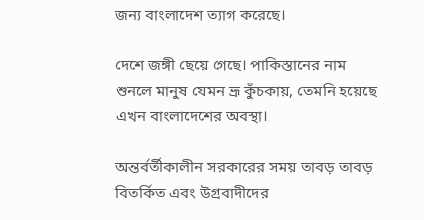জন্য বাংলাদেশ ত্যাগ করেছে।

দেশে জঙ্গী ছেয়ে গেছে। পাকিস্তানের নাম শুনলে মানুষ যেমন ভ্রূ কুঁচকায়, তেমনি হয়েছে এখন বাংলাদেশের অবস্থা।

অন্তর্বর্তীকালীন সরকারের সময় তাবড় তাবড় বিতর্কিত এবং উগ্রবাদীদের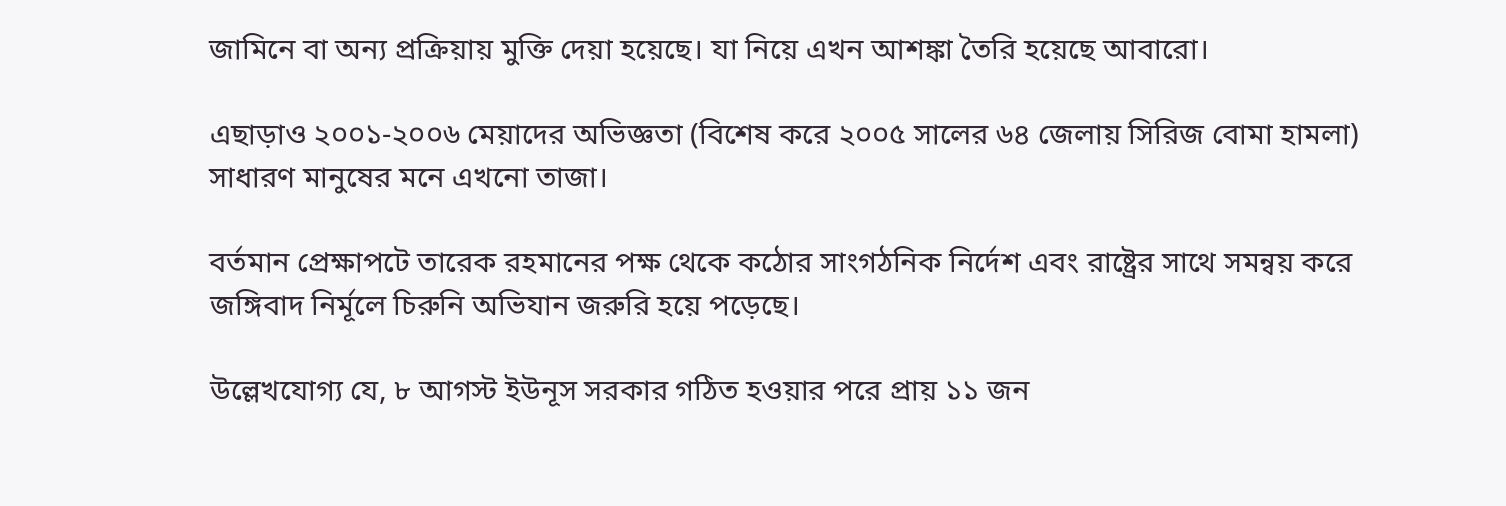জামিনে বা অন্য প্রক্রিয়ায় মুক্তি দেয়া হয়েছে। যা নিয়ে এখন আশঙ্কা তৈরি হয়েছে আবারো।

এছাড়াও ২০০১-২০০৬ মেয়াদের অভিজ্ঞতা (বিশেষ করে ২০০৫ সালের ৬৪ জেলায় সিরিজ বোমা হামলা) সাধারণ মানুষের মনে এখনো তাজা।

বর্তমান প্রেক্ষাপটে তারেক রহমানের পক্ষ থেকে কঠোর সাংগঠনিক নির্দেশ এবং রাষ্ট্রের সাথে সমন্বয় করে জঙ্গিবাদ নির্মূলে চিরুনি অভিযান জরুরি হয়ে পড়েছে।

উল্লেখযোগ্য যে, ৮ আগস্ট ইউনূস সরকার গঠিত হওয়ার পরে প্রায় ১১ জন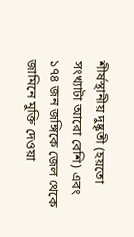শীর্ষস্থানীয় দুষ্কৃতী (হয়তো সংখ্যাটা আরো বেশি) এবং ১৭৪ জন জঙ্গিকে জেল থেকে জামিনে মুক্তি দেওয়া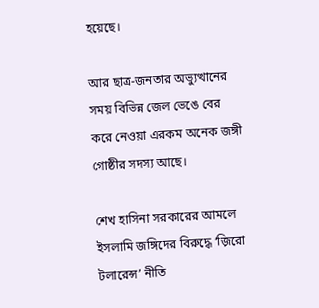হয়েছে।

আর ছাত্র-জনতার অভ্যুত্থানের সময় বিভিন্ন জেল ভেঙে বের করে নেওয়া এরকম অনেক জঙ্গী গোষ্ঠীর সদস্য আছে।

শেখ হাসিনা সরকারের আমলে ইসলামি জঙ্গিদের বিরুদ্ধে ‘জ়িরো টলারেন্স’ নীতি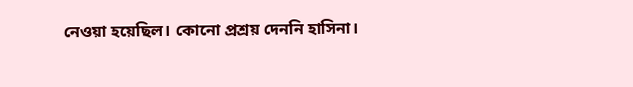নেওয়া হয়েছিল। কোনো প্রশ্রয় দেননি হাসিনা।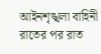আইনশৃঙ্খলা বাহিনী রাতের পর রাত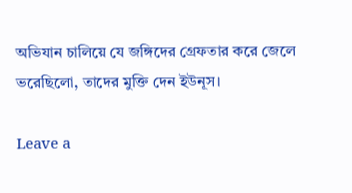অভিযান চালিয়ে যে জঙ্গিদের গ্রেফতার করে জেলে ভরেছিলো, তাদের মুক্তি দেন ইউনূস।

Leave a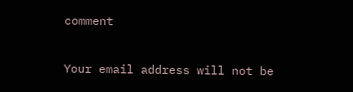comment

Your email address will not be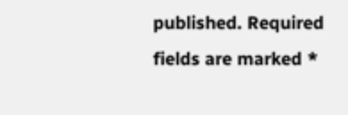published. Required fields are marked *